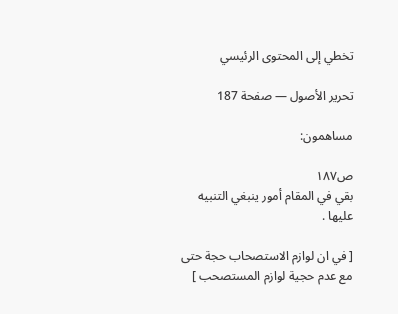تخطي إلى المحتوى الرئيسي

تحرير الأصول — صفحة 187

مساهمون:

ص١٨٧
بقي في المقام أمور ينبغي التنبيه عليها .

[ في ان لوازم الاستصحاب حجة حتى مع عدم حجية لوازم المستصحب ]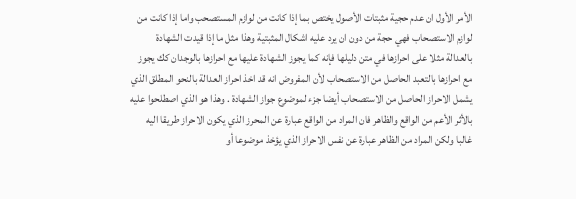الأمر الأول ان عدم حجية مثبتات الأصول يختص بما إذا كانت من لوازم المستصحب واما إذا كانت من لوازم الاستصحاب فهي حجة من دون ان يرد عليه اشكال المثبتية وهذا مثل ما إذا قيدت الشهادة بالعدالة مثلا على احرازها في متن دليلها فإنه كما يجوز الشهادة عليها مع احرازها بالوجدان كك يجوز مع احرازها بالتعبد الحاصل من الاستصحاب لأن المفروض انه قد اخذ احراز العدالة بالنحو المطلق الذي يشمل الاحراز الحاصل من الاستصحاب أيضا جزء لموضوع جواز الشهادة . وهذا هو الذي اصطلحوا عليه بالأثر الأعم من الواقع والظاهر فان المراد من الواقع عبارة عن المحرز الذي يكون الاحراز طريقا اليه غالبا ولكن المراد من الظاهر عبارة عن نفس الاحراز الذي يؤخذ موضوعا أو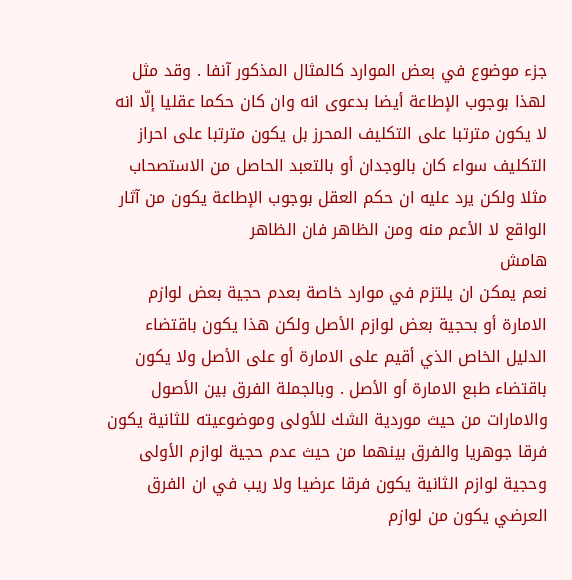جزء موضوع في بعض الموارد كالمثال المذكور آنفا . وقد مثل لهذا بوجوب الإطاعة أيضا بدعوى انه وان كان حكما عقليا إلّا انه لا يكون مترتبا على التكليف المحرز بل يكون مترتبا على احراز التكليف سواء كان بالوجدان أو بالتعبد الحاصل من الاستصحاب مثلا ولكن يرد عليه ان حكم العقل بوجوب الإطاعة يكون من آثار الواقع لا الأعم منه ومن الظاهر فان الظاهر
هامش
نعم يمكن ان يلتزم في موارد خاصة بعدم حجية بعض لوازم الامارة أو بحجية بعض لوازم الأصل ولكن هذا يكون باقتضاء الدليل الخاص الذي أقيم على الامارة أو على الأصل ولا يكون باقتضاء طبع الامارة أو الأصل . وبالجملة الفرق بين الأصول والامارات من حيث موردية الشك للأولى وموضوعيته للثانية يكون فرقا جوهريا والفرق بينهما من حيث عدم حجية لوازم الأولى وحجية لوازم الثانية يكون فرقا عرضيا ولا ريب في ان الفرق العرضي يكون من لوازم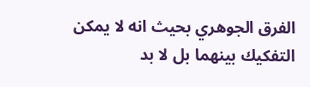الفرق الجوهري بحيث انه لا يمكن التفكيك بينهما بل لا بد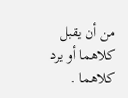من أن يقبل كلاهما أو يرد كلاهما .